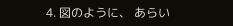4. 図のように、 あらい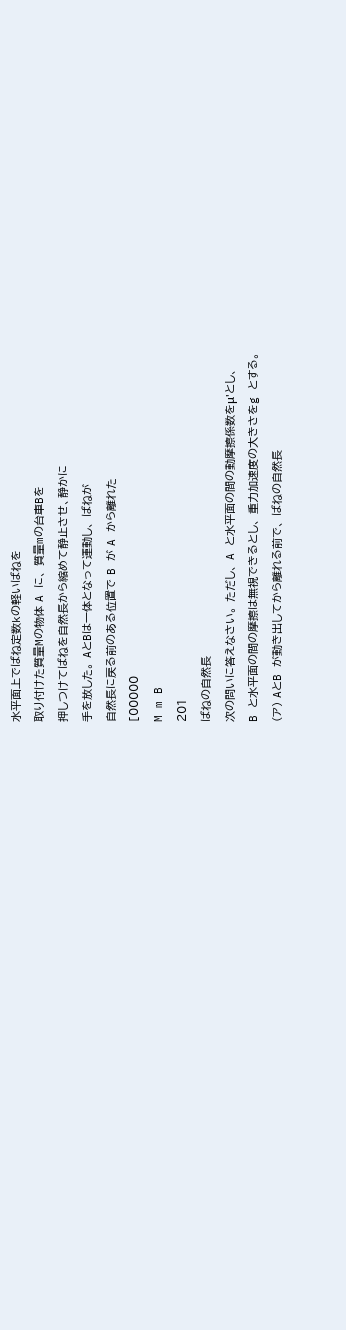水平面上でばね定数kの軽いばねを
取り付けた質量Mの物体 A に、 質量mの台車Bを
押しつけてばねを自然長から縮めて静止させ、静かに
手を放した。 AとBは一体となって運動し、 ばねが
自然長に戻る前のある位置で B が A から離れた
[00000
M m B
201
ばねの自然長
次の問いに答えなさい。 ただし、 A と水平面の間の動摩擦係数をμ'とし、
B と水平面の間の摩擦は無視できるとし、 重力加速度の大きさをg とする。
(ア) AとB が動き出してから離れる前で、 ばねの自然長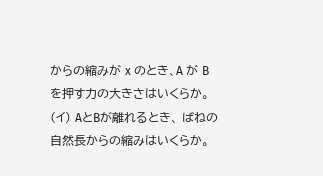からの縮みが x のとき、A が B
を押す力の大きさはいくらか。
(イ) AとBが離れるとき、 ばねの自然長からの縮みはいくらか。